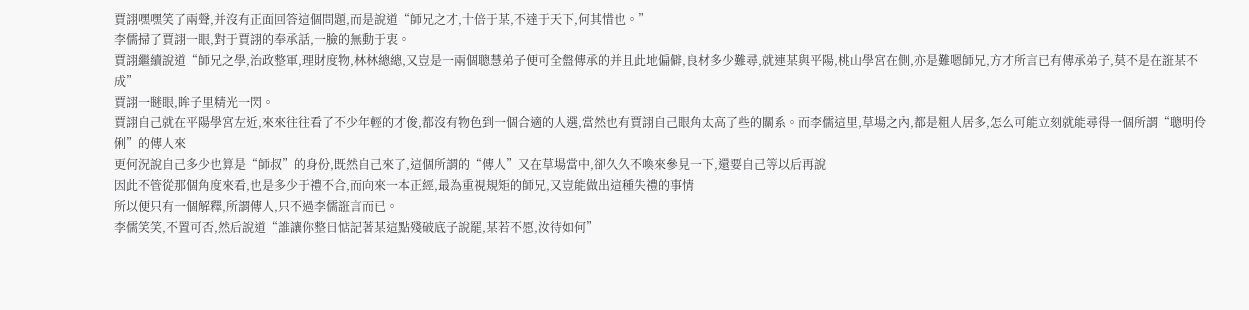賈詡嘿嘿笑了兩聲,并沒有正面回答這個問題,而是說道“師兄之才,十倍于某,不達于天下,何其惜也。”
李儒掃了賈詡一眼,對于賈詡的奉承話,一臉的無動于衷。
賈詡繼續說道“師兄之學,治政整軍,理財度物,林林總總,又豈是一兩個聰慧弟子便可全盤傳承的并且此地偏僻,良材多少難尋,就連某與平陽,桃山學宮在側,亦是難嗯師兄,方才所言已有傳承弟子,莫不是在誑某不成”
賈詡一瞇眼,眸子里精光一閃。
賈詡自己就在平陽學宮左近,來來往往看了不少年輕的才俊,都沒有物色到一個合適的人選,當然也有賈詡自己眼角太高了些的關系。而李儒這里,草場之內,都是粗人居多,怎么可能立刻就能尋得一個所謂“聰明伶俐”的傳人來
更何況說自己多少也算是“師叔”的身份,既然自己來了,這個所謂的“傳人”又在草場當中,卻久久不喚來參見一下,還要自己等以后再說
因此不管從那個角度來看,也是多少于禮不合,而向來一本正經,最為重視規矩的師兄,又豈能做出這種失禮的事情
所以便只有一個解釋,所謂傳人,只不過李儒誑言而已。
李儒笑笑,不置可否,然后說道“誰讓你整日惦記著某這點殘破底子說罷,某若不愿,汝待如何”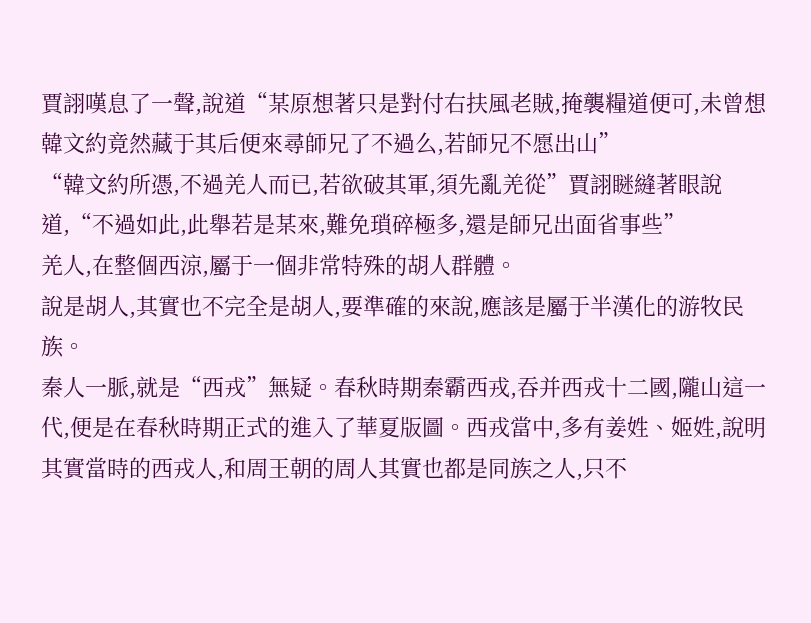賈詡嘆息了一聲,說道“某原想著只是對付右扶風老賊,掩襲糧道便可,未曾想韓文約竟然藏于其后便來尋師兄了不過么,若師兄不愿出山”
“韓文約所憑,不過羌人而已,若欲破其軍,須先亂羌從”賈詡瞇縫著眼說道,“不過如此,此舉若是某來,難免瑣碎極多,還是師兄出面省事些”
羌人,在整個西涼,屬于一個非常特殊的胡人群體。
說是胡人,其實也不完全是胡人,要準確的來說,應該是屬于半漢化的游牧民族。
秦人一脈,就是“西戎”無疑。春秋時期秦霸西戎,吞并西戎十二國,隴山這一代,便是在春秋時期正式的進入了華夏版圖。西戎當中,多有姜姓、姬姓,說明其實當時的西戎人,和周王朝的周人其實也都是同族之人,只不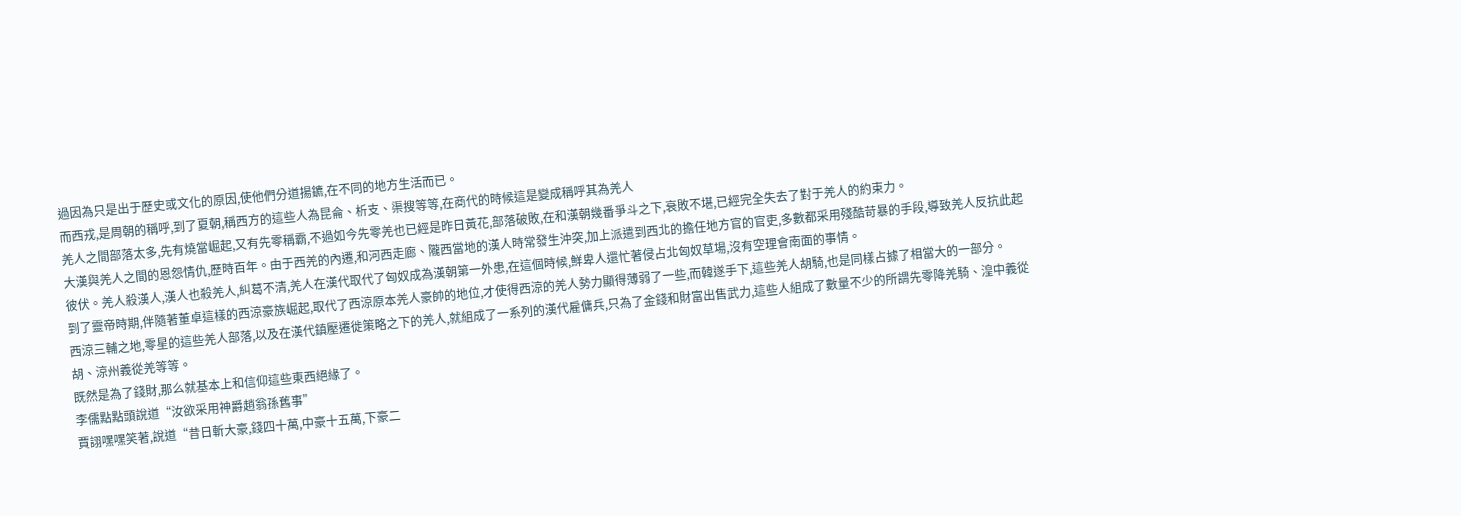過因為只是出于歷史或文化的原因,使他們分道揚鑣,在不同的地方生活而已。
而西戎,是周朝的稱呼,到了夏朝,稱西方的這些人為昆侖、析支、渠搜等等,在商代的時候這是變成稱呼其為羌人
羌人之間部落太多,先有燒當崛起,又有先零稱霸,不過如今先零羌也已經是昨日黃花,部落破敗,在和漢朝幾番爭斗之下,衰敗不堪,已經完全失去了對于羌人的約束力。
大漢與羌人之間的恩怨情仇,歷時百年。由于西羌的內遷,和河西走廊、隴西當地的漢人時常發生沖突,加上派遣到西北的擔任地方官的官吏,多數都采用殘酷苛暴的手段,導致羌人反抗此起彼伏。羌人殺漢人,漢人也殺羌人,糾葛不清,羌人在漢代取代了匈奴成為漢朝第一外患,在這個時候,鮮卑人還忙著侵占北匈奴草場,沒有空理會南面的事情。
到了靈帝時期,伴隨著董卓這樣的西涼豪族崛起,取代了西涼原本羌人豪帥的地位,才使得西涼的羌人勢力顯得薄弱了一些,而韓遂手下,這些羌人胡騎,也是同樣占據了相當大的一部分。
西涼三輔之地,零星的這些羌人部落,以及在漢代鎮壓遷徙策略之下的羌人,就組成了一系列的漢代雇傭兵,只為了金錢和財富出售武力,這些人組成了數量不少的所謂先零降羌騎、湟中義從胡、涼州義從羌等等。
既然是為了錢財,那么就基本上和信仰這些東西絕緣了。
李儒點點頭說道“汝欲采用神爵趙翁孫舊事”
賈詡嘿嘿笑著,說道“昔日斬大豪,錢四十萬,中豪十五萬,下豪二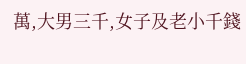萬,大男三千,女子及老小千錢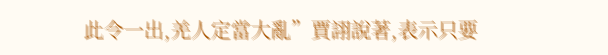此令一出,羌人定當大亂”賈詡說著,表示只要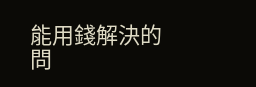能用錢解決的問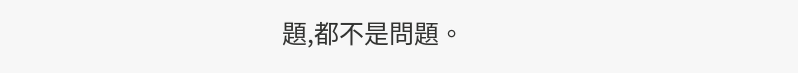題,都不是問題。